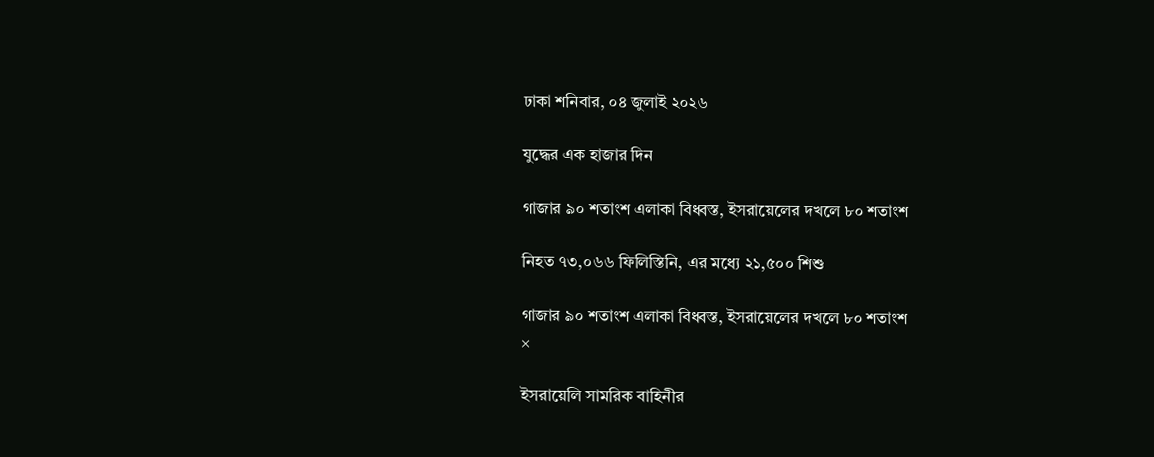ঢাকা শনিবার, ০৪ জুলাই ২০২৬

যুদ্ধের এক হাজার দিন

গাজার ৯০ শতাংশ এলাকা বিধ্বস্ত, ইসরায়েলের দখলে ৮০ শতাংশ

নিহত ৭৩,০৬৬ ফিলিস্তিনি, এর মধ্যে ২১,৫০০ শিশু

গাজার ৯০ শতাংশ এলাকা বিধ্বস্ত, ইসরায়েলের দখলে ৮০ শতাংশ
×

ইসরায়েলি সামরিক বাহিনীর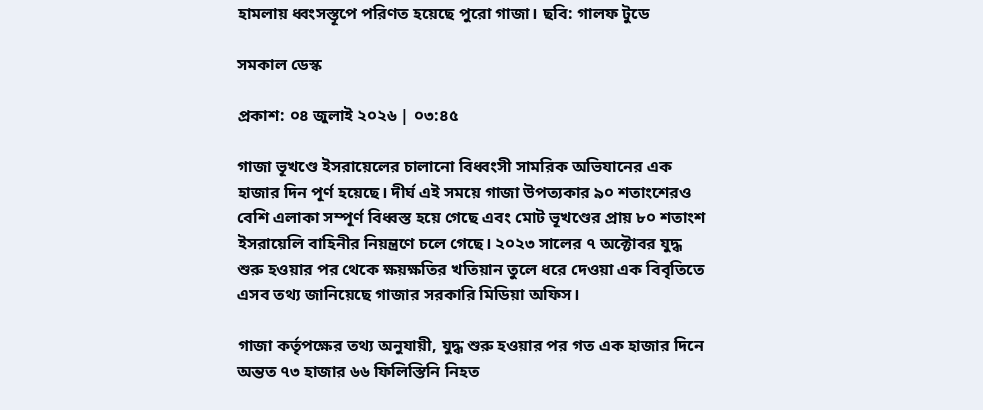হামলায় ধ্বংসস্তূপে পরিণত হয়েছে পুরো গাজা। ছবি: গালফ টুডে

সমকাল ডেস্ক

প্রকাশ: ০৪ জুলাই ২০২৬ | ০৩:৪৫

গাজা ভূখণ্ডে ইসরায়েলের চালানো বিধ্বংসী সামরিক অভিযানের এক হাজার দিন পূর্ণ হয়েছে। দীর্ঘ এই সময়ে গাজা উপত্যকার ৯০ শতাংশেরও বেশি এলাকা সম্পূর্ণ বিধ্বস্ত হয়ে গেছে এবং মোট ভূখণ্ডের প্রায় ৮০ শতাংশ ইসরায়েলি বাহিনীর নিয়ন্ত্রণে চলে গেছে। ২০২৩ সালের ৭ অক্টোবর যুদ্ধ শুরু হওয়ার পর থেকে ক্ষয়ক্ষতির খতিয়ান তুলে ধরে দেওয়া এক ‍বিবৃতিতে এসব তথ্য জানিয়েছে গাজার সরকারি মিডিয়া অফিস।

গাজা কর্তৃপক্ষের তথ্য অনুযায়ী, যুদ্ধ শুরু হওয়ার পর গত এক হাজার দিনে অন্তত ৭৩ হাজার ৬৬ ফিলিস্তিনি নিহত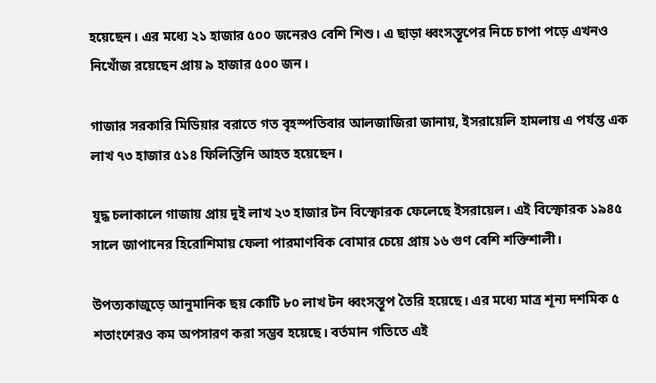হয়েছেন। এর মধ্যে ২১ হাজার ৫০০ জনেরও বেশি শিশু। এ ছাড়া ধ্বংসস্তূপের নিচে চাপা পড়ে এখনও নিখোঁজ রয়েছেন প্রায় ৯ হাজার ৫০০ জন।

গাজার সরকারি মিডিয়ার বরাতে গত বৃহস্পতিবার আলজাজিরা জানায়, ইসরায়েলি হামলায় এ পর্যন্ত এক লাখ ৭৩ হাজার ৫১৪ ফিলিস্তিনি আহত হয়েছেন।

যুদ্ধ চলাকালে গাজায় প্রায় দুই লাখ ২৩ হাজার টন বিস্ফোরক ফেলেছে ইসরায়েল। এই বিস্ফোরক ১৯৪৫ সালে জাপানের হিরোশিমায় ফেলা পারমাণবিক বোমার চেয়ে প্রায় ১৬ গুণ বেশি শক্তিশালী।

উপত্যকাজুড়ে আনুমানিক ছয় কোটি ৮০ লাখ টন ধ্বংসস্তূপ তৈরি হয়েছে। এর মধ্যে মাত্র শূন্য দশমিক ৫ শতাংশেরও কম অপসারণ করা সম্ভব হয়েছে। বর্তমান গতিতে এই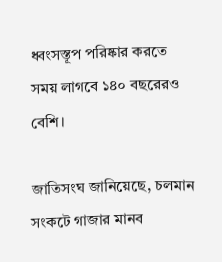ধ্বংসস্তূপ পরিষ্কার করতে সময় লাগবে ১৪০ বছরেরও বেশি।

জাতিসংঘ জানিয়েছে, চলমান সংকটে গাজার মানব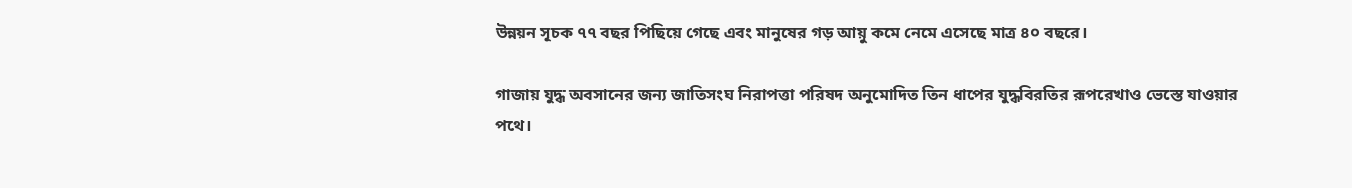উন্নয়ন সূচক ৭৭ বছর পিছিয়ে গেছে এবং মানুষের গড় আয়ু কমে নেমে এসেছে মাত্র ৪০ বছরে।

গাজায় যুদ্ধ অবসানের জন্য জাতিসংঘ নিরাপত্তা পরিষদ অনুমোদিত তিন ধাপের যুদ্ধবিরতির রূপরেখাও ভেস্তে যাওয়ার পথে।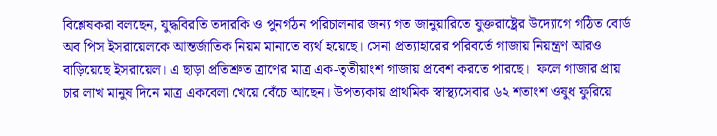বিশ্লেষকরা বলছেন, যুদ্ধবিরতি তদারকি ও পুনর্গঠন পরিচালনার জন্য গত জানুয়ারিতে যুক্তরাষ্ট্রের উদ্যোগে গঠিত বোর্ড অব পিস ইসরায়েলকে আন্তর্জাতিক নিয়ম মানাতে ব্যর্থ হয়েছে। সেনা প্রত্যাহারের পরিবর্তে গাজায় নিয়ন্ত্রণ আরও বাড়িয়েছে ইসরায়েল। এ ছাড়া প্রতিশ্রুত ত্রাণের মাত্র এক-তৃতীয়াংশ গাজায় প্রবেশ করতে পারছে।  ফলে গাজার প্রায় চার লাখ মানুষ দিনে মাত্র একবেলা খেয়ে বেঁচে আছেন। উপত্যকায় প্রাথমিক স্বাস্থ্যসেবার ৬২ শতাংশ ওষুধ ফুরিয়ে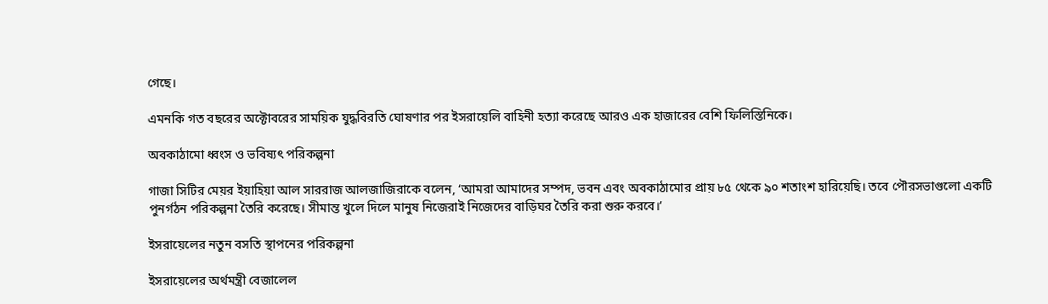গেছে।

এমনকি গত বছরের অক্টোবরের সাময়িক যুদ্ধবিরতি ঘোষণার পর ইসরায়েলি বাহিনী হত্যা করেছে আরও এক হাজারের বেশি ফিলিস্তিনিকে।

অবকাঠামো ধ্বংস ও ভবিষ্যৎ পরিকল্পনা

গাজা সিটির মেয়র ইয়াহিয়া আল সাররাজ আলজাজিরাকে বলেন, ‘আমরা আমাদের সম্পদ, ভবন এবং অবকাঠামোর প্রায় ৮৫ থেকে ৯০ শতাংশ হারিয়েছি। তবে পৌরসভাগুলো একটি পুনর্গঠন পরিকল্পনা তৈরি করেছে। সীমান্ত খুলে দিলে মানুষ নিজেরাই নিজেদের বাড়িঘর তৈরি করা শুরু করবে।’

ইসরায়েলের নতুন বসতি স্থাপনের পরিকল্পনা

ইসরায়েলের অর্থমন্ত্রী বেজালেল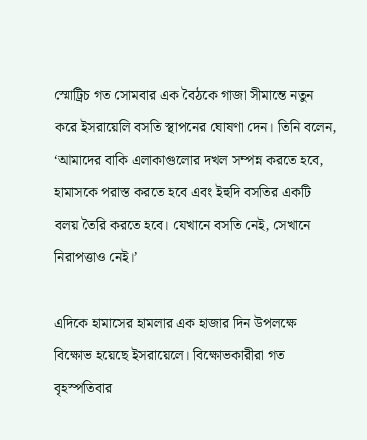স্মোট্রিচ গত সোমবার এক বৈঠকে গাজা সীমান্তে নতুন করে ইসরায়েলি বসতি স্থাপনের ঘোষণা দেন। তিনি বলেন, ‘আমাদের বাকি এলাকাগুলোর দখল সম্পন্ন করতে হবে, হামাসকে পরাস্ত করতে হবে এবং ইহুদি বসতির একটি বলয় তৈরি করতে হবে। যেখানে বসতি নেই, সেখানে নিরাপত্তাও নেই।’

এদিকে হামাসের হামলার এক হাজার দিন উপলক্ষে বিক্ষোভ হয়েছে ইসরায়েলে। বিক্ষোভকারীরা গত বৃহস্পতিবার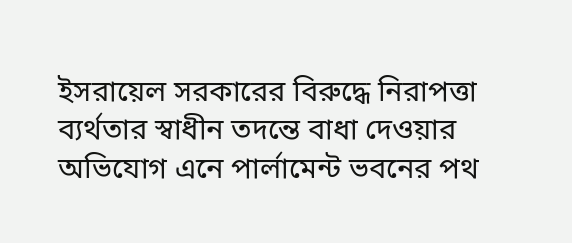ইসরায়েল সরকারের বিরুদ্ধে নিরাপত্তা ব্যর্থতার স্বাধীন তদন্তে বাধা দেওয়ার অভিযোগ এনে পার্লামেন্ট ভবনের পথ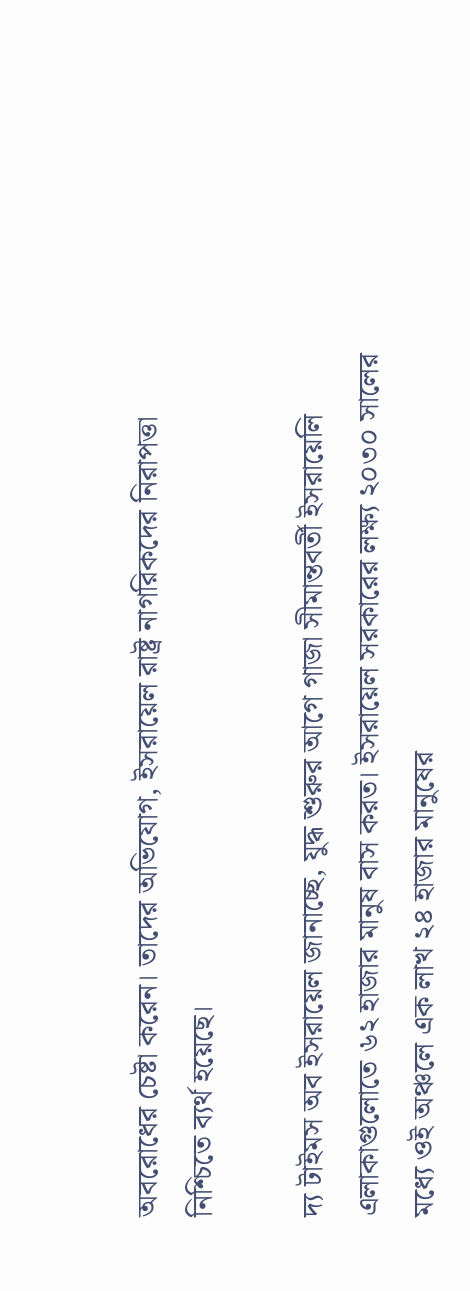অবরোধের চেষ্টা করেন। তাদের অভিযোগ, ইসরায়েল রাষ্ট্র নাগরিকদের নিরাপত্তা নিশ্চিতে ব্যর্থ হয়েছে।

দ্য টাইমস অব ইসরায়েল জানাচ্ছে, যুদ্ধ শুরুর আগে গাজা সীমান্তবর্তী ইসরায়েলি এলাকাগুলোতে ৬২ হাজার মানুষ বাস করত। ইসরায়েল সরকারের লক্ষ্য ২০৩০ সালের মধ্যে ওই অঞ্চলে এক লাখ ২৪ হাজার মানুষের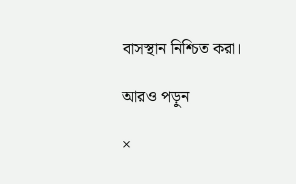বাসস্থান নিশ্চিত করা।

আরও পড়ুন

×